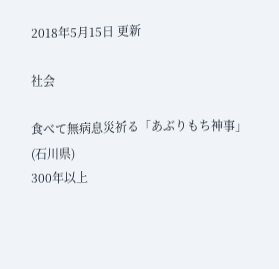2018年5月15日 更新

社会

食べて無病息災祈る「あぶりもち神事」
(石川県)
300年以上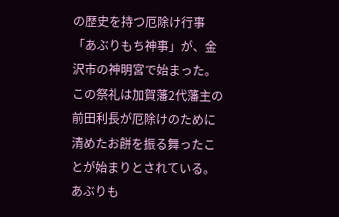の歴史を持つ厄除け行事「あぶりもち神事」が、金沢市の神明宮で始まった。
この祭礼は加賀藩2代藩主の前田利長が厄除けのために清めたお餅を振る舞ったことが始まりとされている。あぶりも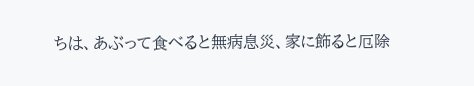ちは、あぶって食べると無病息災、家に飾ると厄除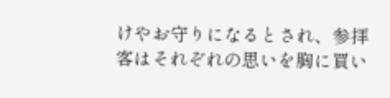けやお守りになるとされ、参拝客はそれぞれの思いを胸に買い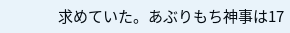求めていた。あぶりもち神事は17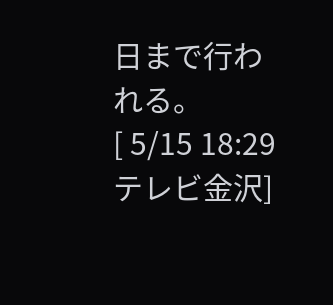日まで行われる。
[ 5/15 18:29 テレビ金沢]